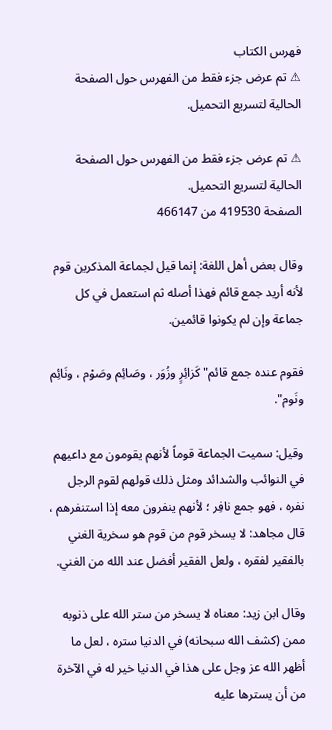فهرس الكتاب
⚠ تم عرض جزء فقط من الفهرس حول الصفحة الحالية لتسريع التحميل.

⚠ تم عرض جزء فقط من الفهرس حول الصفحة الحالية لتسريع التحميل.
الصفحة 419530 من 466147

وقال بعض أهل اللغة: إنما قيل لجماعة المذكرين قوم لأنه أريد جمع قائم فهذا أصله ثم استعمل في كل جماعة وإن لم يكونوا قائمين.

فقوم عنده جمع قائم"كَزائِرٍ وزُوَر ، وصَائِم وصَوْم ، ونَائِم ونَوم".

وقيل: سميت الجماعة قوماً لأنهم يقومون مع داعيهم في النوائب والشدائد ومثل ذلك قولهم لقوم الرجل نفره ، فهو جمع نافِر ؛ لأنهم ينفرون معه إذا استنفرهم ، قال مجاهد: لا يسخر قوم من قوم هو سخرية الغني بالفقير لفقره ، ولعل الفقير أفضل عند الله من الغني.

وقال ابن زيد: معناه لا يسخر من ستر الله على ذنوبه ممن (كشف الله سبحانه) في الدنيا ستره ، لعل ما أظهر الله عز وجل على هذا في الدنيا خير له في الآخرة من أن يسترها عليه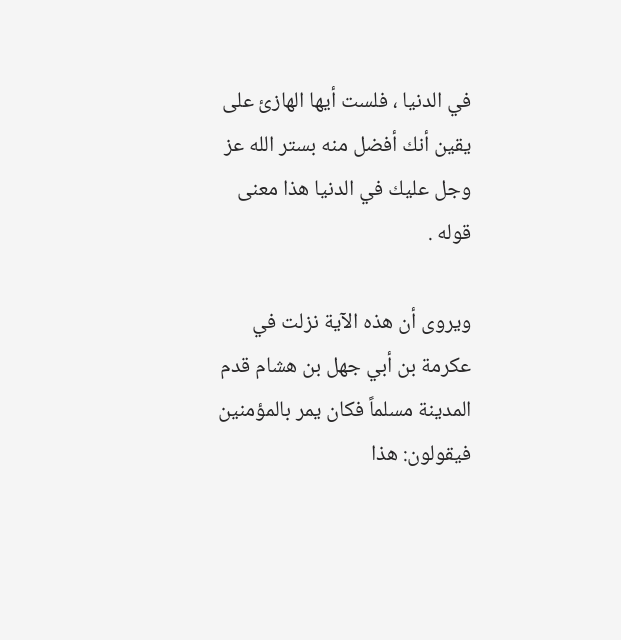في الدنيا ، فلست أيها الهازئ على يقين أنك أفضل منه بستر الله عز وجل عليك في الدنيا هذا معنى قوله .

ويروى أن هذه الآية نزلت في عكرمة بن أبي جهل بن هشام قدم المدينة مسلماً فكان يمر بالمؤمنين فيقولون: هذا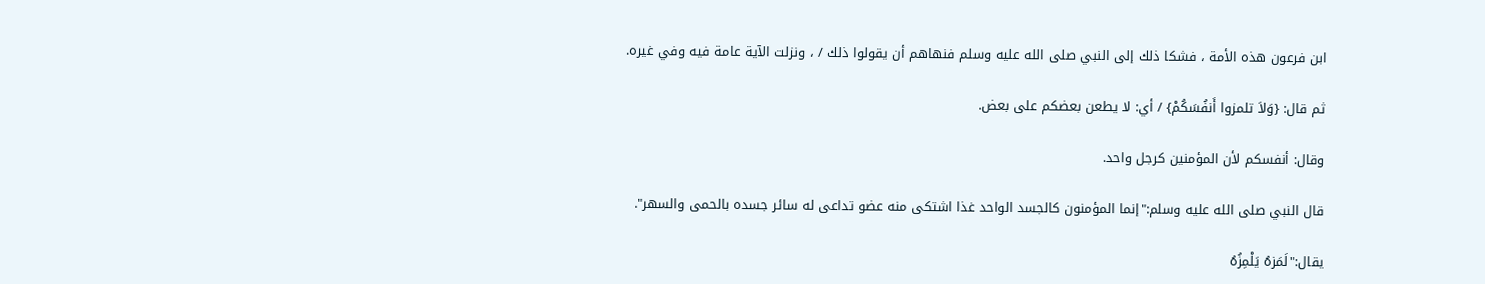ابن فرعون هذه الأمة ، فشكا ذلك إلى النبي صلى الله عليه وسلم فنهاهم أن يقولوا ذلك / ، ونزلت الآية عامة فيه وفي غيره.

ثم قال: {وَلاَ تلمزوا أَنفُسَكُمْ} / أي: لا يطعن بعضكم على بعض.

وقال: أنفسكم لأن المؤمنين كرجل واحد.

قال النبي صلى الله عليه وسلم:"إنما المؤمنون كالجسد الواحد غذا اشتكى منه عضو تداعى له سائر جسده بالحمى والسهر".

يقال:"لَمَزهُ يَلْمِزُهُ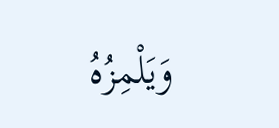وَيَلْمِزُهُ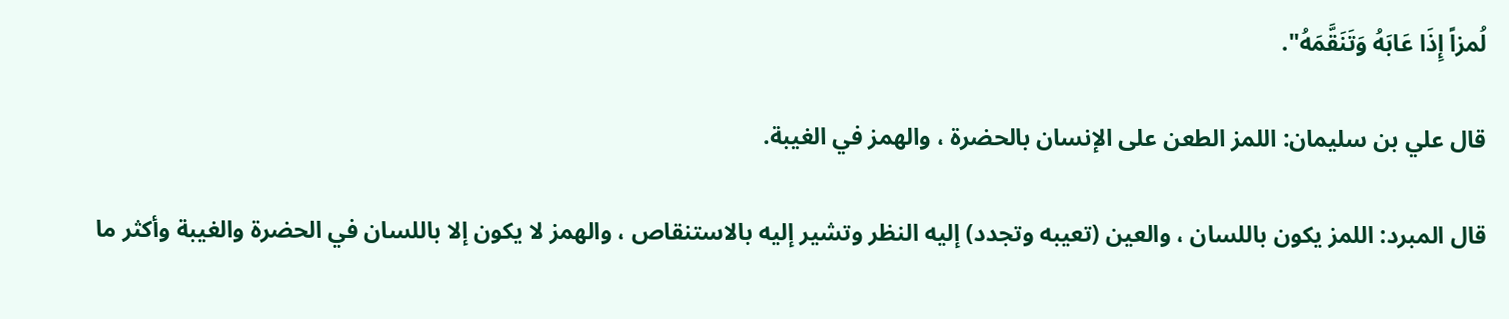لُمزاً إِذَا عَابَهُ وَتَنَقَّمَهُ".

قال علي بن سليمان: اللمز الطعن على الإنسان بالحضرة ، والهمز في الغيبة.

قال المبرد: اللمز يكون باللسان ، والعين (تعيبه وتجدد) إليه النظر وتشير إليه بالاستنقاص ، والهمز لا يكون إلا باللسان في الحضرة والغيبة وأكثر ما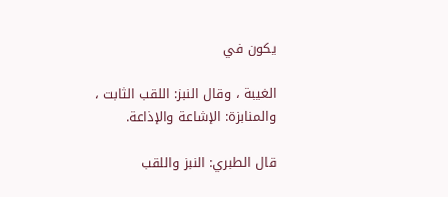يكون في

الغيبة ، وقال النبز: اللقب الثابت ، والمنابزة: الإشاعة والإذاعة.

قال الطبري: النبز واللقب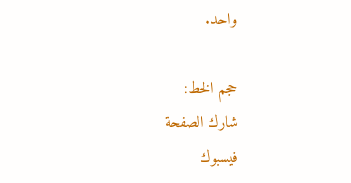واحد.

حجم الخط:
شارك الصفحة
فيسبوك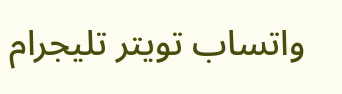واتساب تويتر تليجرام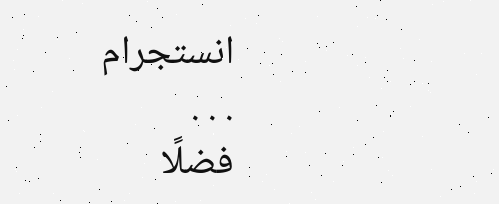انستجرام
. . .
فضلًا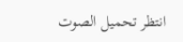انتظر تحميل الصوت